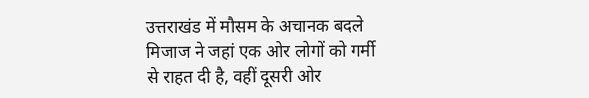उत्तराखंड में मौसम के अचानक बदले मिजाज ने जहां एक ओर लोगों को गर्मी से राहत दी है, वहीं दूसरी ओर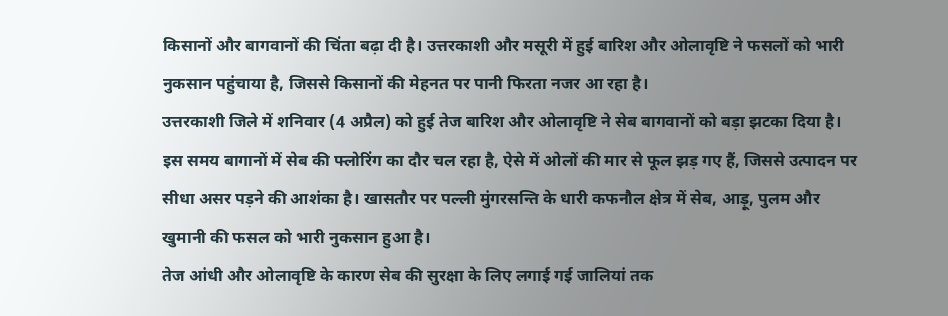किसानों और बागवानों की चिंता बढ़ा दी है। उत्तरकाशी और मसूरी में हुई बारिश और ओलावृष्टि ने फसलों को भारी नुकसान पहुंचाया है, जिससे किसानों की मेहनत पर पानी फिरता नजर आ रहा है।
उत्तरकाशी जिले में शनिवार (4 अप्रैल) को हुई तेज बारिश और ओलावृष्टि ने सेब बागवानों को बड़ा झटका दिया है। इस समय बागानों में सेब की फ्लोरिंग का दौर चल रहा है, ऐसे में ओलों की मार से फूल झड़ गए हैं, जिससे उत्पादन पर सीधा असर पड़ने की आशंका है। खासतौर पर पल्ली मुंगरसन्ति के धारी कफनौल क्षेत्र में सेब, आड़ू, पुलम और खुमानी की फसल को भारी नुकसान हुआ है।
तेज आंधी और ओलावृष्टि के कारण सेब की सुरक्षा के लिए लगाई गई जालियां तक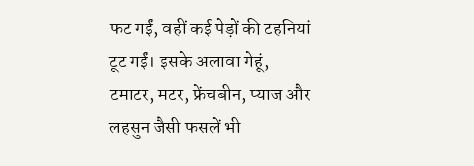फट गईं, वहीं कई पेड़ों की टहनियां टूट गईं। इसके अलावा गेहूं, टमाटर, मटर, फ्रेंचबीन, प्याज और लहसुन जैसी फसलें भी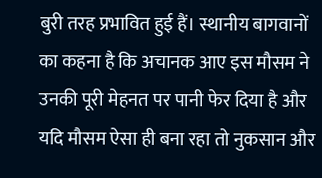बुरी तरह प्रभावित हुई हैं। स्थानीय बागवानों का कहना है कि अचानक आए इस मौसम ने उनकी पूरी मेहनत पर पानी फेर दिया है और यदि मौसम ऐसा ही बना रहा तो नुकसान और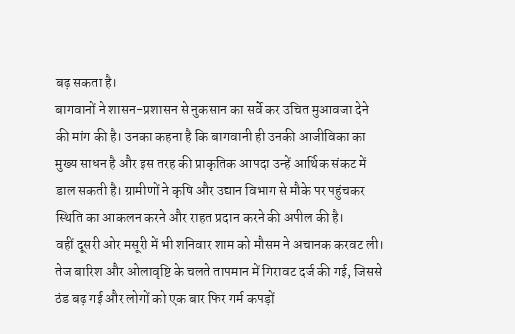बढ़ सकता है।
बागवानों ने शासन-प्रशासन से नुकसान का सर्वे कर उचित मुआवजा देने की मांग की है। उनका कहना है कि बागवानी ही उनकी आजीविका का मुख्य साधन है और इस तरह की प्राकृतिक आपदा उन्हें आर्थिक संकट में डाल सकती है। ग्रामीणों ने कृषि और उद्यान विभाग से मौके पर पहुंचकर स्थिति का आकलन करने और राहत प्रदान करने की अपील की है।
वहीं दूसरी ओर मसूरी में भी शनिवार शाम को मौसम ने अचानक करवट ली। तेज बारिश और ओलावृष्टि के चलते तापमान में गिरावट दर्ज की गई, जिससे ठंड बढ़ गई और लोगों को एक बार फिर गर्म कपड़ों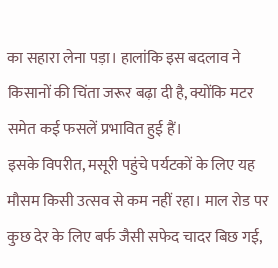का सहारा लेना पड़ा। हालांकि इस बदलाव ने किसानों की चिंता जरूर बढ़ा दी है, क्योंकि मटर समेत कई फसलें प्रभावित हुई हैं।
इसके विपरीत, मसूरी पहुंचे पर्यटकों के लिए यह मौसम किसी उत्सव से कम नहीं रहा। माल रोड पर कुछ देर के लिए बर्फ जैसी सफेद चादर बिछ गई,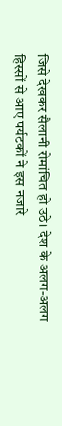जिसे देखकर सैलानी रोमांचित हो उठे। देश के अलग-अलग हिस्सों से आए पर्यटकों ने इस नजारे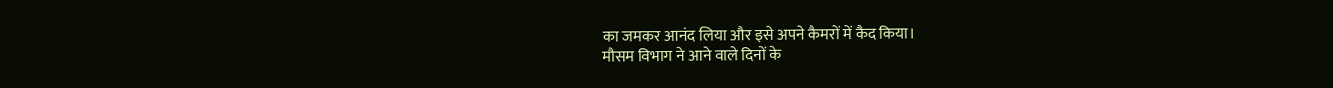का जमकर आनंद लिया और इसे अपने कैमरों में कैद किया।
मौसम विभाग ने आने वाले दिनों के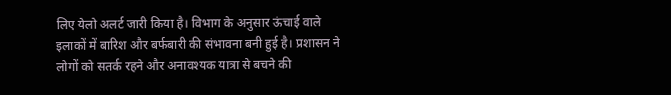लिए येलो अलर्ट जारी किया है। विभाग के अनुसार ऊंचाई वाले इलाकों में बारिश और बर्फबारी की संभावना बनी हुई है। प्रशासन ने लोगों को सतर्क रहने और अनावश्यक यात्रा से बचने की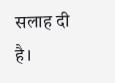सलाह दी है।